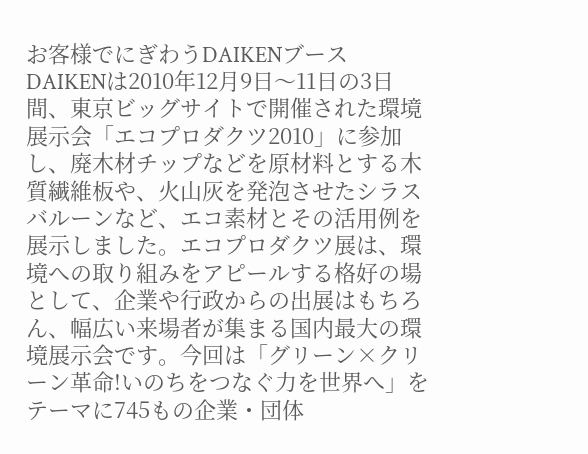お客様でにぎわうDAIKENブース
DAIKENは2010年12月9日〜11日の3日間、東京ビッグサイトで開催された環境展示会「エコプロダクツ2010」に参加し、廃木材チップなどを原材料とする木質繊維板や、火山灰を発泡させたシラスバルーンなど、エコ素材とその活用例を展示しました。エコプロダクツ展は、環境への取り組みをアピールする格好の場として、企業や行政からの出展はもちろん、幅広い来場者が集まる国内最大の環境展示会です。今回は「グリーン×クリーン革命!いのちをつなぐ力を世界へ」をテーマに745もの企業・団体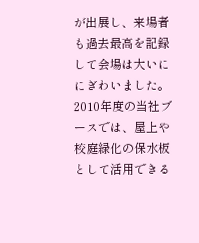が出展し、来場者も過去最高を記録して会場は大いににぎわいました。
2010年度の当社ブースでは、屋上や校庭緑化の保水板として活用できる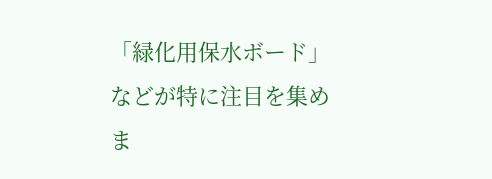「緑化用保水ボード」などが特に注目を集めま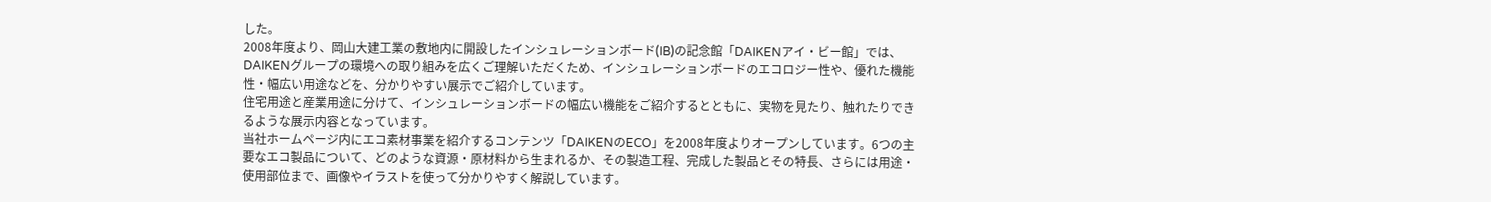した。
2008年度より、岡山大建工業の敷地内に開設したインシュレーションボード(IB)の記念館「DAIKENアイ・ビー館」では、DAIKENグループの環境への取り組みを広くご理解いただくため、インシュレーションボードのエコロジー性や、優れた機能性・幅広い用途などを、分かりやすい展示でご紹介しています。
住宅用途と産業用途に分けて、インシュレーションボードの幅広い機能をご紹介するとともに、実物を見たり、触れたりできるような展示内容となっています。
当社ホームページ内にエコ素材事業を紹介するコンテンツ「DAIKENのECO」を2008年度よりオープンしています。6つの主要なエコ製品について、どのような資源・原材料から生まれるか、その製造工程、完成した製品とその特長、さらには用途・使用部位まで、画像やイラストを使って分かりやすく解説しています。